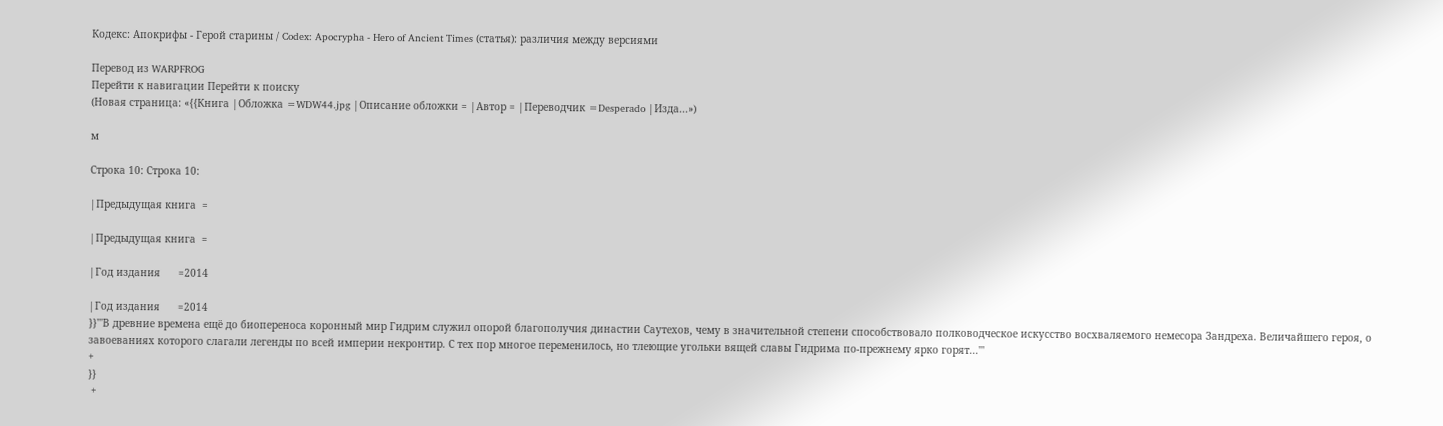Кодекс: Апокрифы - Герой старины / Codex: Apocrypha - Hero of Ancient Times (статья): различия между версиями

Перевод из WARPFROG
Перейти к навигации Перейти к поиску
(Новая страница: «{{Книга |Обложка =WDW44.jpg |Описание обложки = |Автор = |Переводчик =Desperado |Изда...»)

м

Строка 10: Строка 10:

|Предыдущая книга  =

|Предыдущая книга  =

|Год издания      =2014

|Год издания      =2014
}}'''В древние времена ещё до биопереноса коронный мир Гидрим служил опорой благополучия династии Саутехов, чему в значительной степени способствовало полководческое искусство восхваляемого немесора Зандреха. Величайшего героя, о завоеваниях которого слагали легенды по всей империи некронтир. С тех пор многое переменилось, но тлеющие угольки вящей славы Гидрима по-прежнему ярко горят...'''
+
}}
 +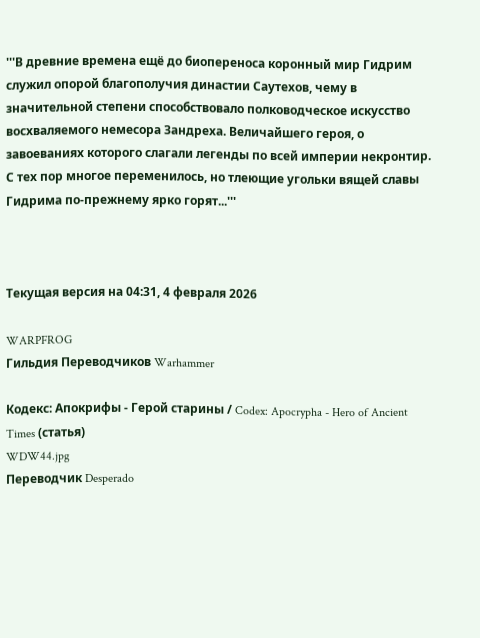'''В древние времена ещё до биопереноса коронный мир Гидрим служил опорой благополучия династии Саутехов, чему в значительной степени способствовало полководческое искусство восхваляемого немесора Зандреха. Величайшего героя, о завоеваниях которого слагали легенды по всей империи некронтир. С тех пор многое переменилось, но тлеющие угольки вящей славы Гидрима по-прежнему ярко горят...'''



Текущая версия на 04:31, 4 февраля 2026

WARPFROG
Гильдия Переводчиков Warhammer

Кодекс: Апокрифы - Герой старины / Codex: Apocrypha - Hero of Ancient Times (статья)
WDW44.jpg
Переводчик Desperado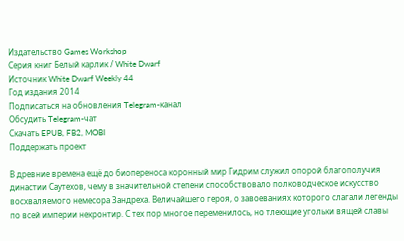Издательство Games Workshop
Серия книг Белый карлик / White Dwarf
Источник White Dwarf Weekly 44
Год издания 2014
Подписаться на обновления Telegram-канал
Обсудить Telegram-чат
Скачать EPUB, FB2, MOBI
Поддержать проект

В древние времена ещё до биопереноса коронный мир Гидрим служил опорой благополучия династии Саутехов, чему в значительной степени способствовало полководческое искусство восхваляемого немесора Зандреха. Величайшего героя, о завоеваниях которого слагали легенды по всей империи некронтир. С тех пор многое переменилось, но тлеющие угольки вящей славы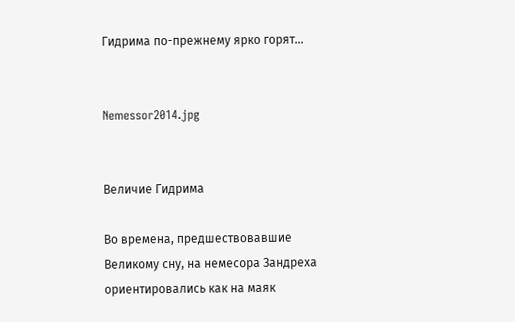Гидрима по-прежнему ярко горят...


Nemessor2014.jpg


Величие Гидрима

Во времена, предшествовавшие Великому сну, на немесора Зандреха ориентировались как на маяк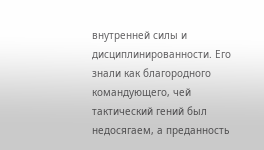внутренней силы и дисциплинированности. Его знали как благородного командующего, чей тактический гений был недосягаем, а преданность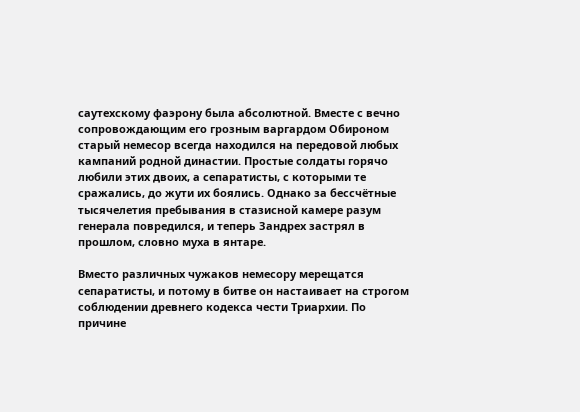саутехскому фаэрону была абсолютной. Вместе с вечно сопровождающим его грозным варгардом Обироном старый немесор всегда находился на передовой любых кампаний родной династии. Простые солдаты горячо любили этих двоих, а сепаратисты, с которыми те сражались, до жути их боялись. Однако за бессчётные тысячелетия пребывания в стазисной камере разум генерала повредился, и теперь Зандрех застрял в прошлом, словно муха в янтаре.

Вместо различных чужаков немесору мерещатся сепаратисты, и потому в битве он настаивает на строгом соблюдении древнего кодекса чести Триархии. По причине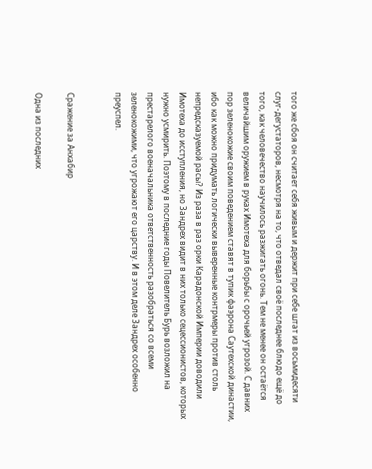того же сбоя он считает себя живым и держит при себе штат из восьмидесяти слуг-дегустаторов, несмотря на то, что отведал своё последнее блюдо ещё до того, как человечество научилось разжигать огонь. Тем не менее он остаётся величайшим оружием в руках Имотеха для борьбы с орочьей угрозой. С давних пор зеленокожие своим поведением ставят в тупик фаэрона Саутехской династии, ибо как можно придумать логически выверенные контрмеры против столь непредсказуемой расы? Из раза в раз орки Карадонской Империи доводили Имотеха до исступления, но Зандрех видит в них только сецессионистов, которых нужно усмирить. Поэтому в последние годы Повелитель Бурь возложил на престарелого военачальника ответственность разобраться со всеми зеленокожими, что угрожают его царству. И в этом деле Зандрех особенно преуспел.


Сражение за Анхабир

Одна из последних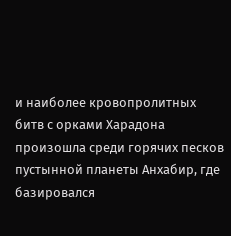и наиболее кровопролитных битв с орками Харадона произошла среди горячих песков пустынной планеты Анхабир, где базировался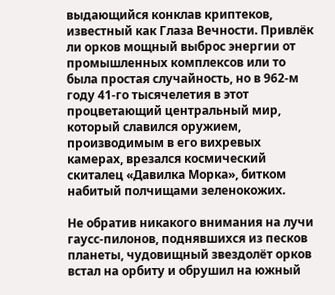выдающийся конклав криптеков, известный как Глаза Вечности. Привлёк ли орков мощный выброс энергии от промышленных комплексов или то была простая случайность, но в 962-м году 41-го тысячелетия в этот процветающий центральный мир, который славился оружием, производимым в его вихревых камерах, врезался космический скиталец «Давилка Морка», битком набитый полчищами зеленокожих.

Не обратив никакого внимания на лучи гаусс-пилонов, поднявшихся из песков планеты, чудовищный звездолёт орков встал на орбиту и обрушил на южный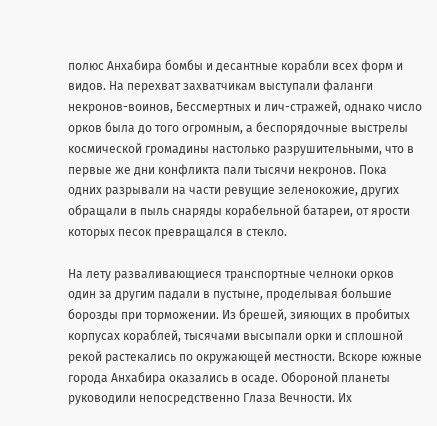полюс Анхабира бомбы и десантные корабли всех форм и видов. На перехват захватчикам выступали фаланги некронов-воинов, Бессмертных и лич-стражей, однако число орков была до того огромным, а беспорядочные выстрелы космической громадины настолько разрушительными, что в первые же дни конфликта пали тысячи некронов. Пока одних разрывали на части ревущие зеленокожие, других обращали в пыль снаряды корабельной батареи, от ярости которых песок превращался в стекло.

На лету разваливающиеся транспортные челноки орков один за другим падали в пустыне, проделывая большие борозды при торможении. Из брешей, зияющих в пробитых корпусах кораблей, тысячами высыпали орки и сплошной рекой растекались по окружающей местности. Вскоре южные города Анхабира оказались в осаде. Обороной планеты руководили непосредственно Глаза Вечности. Их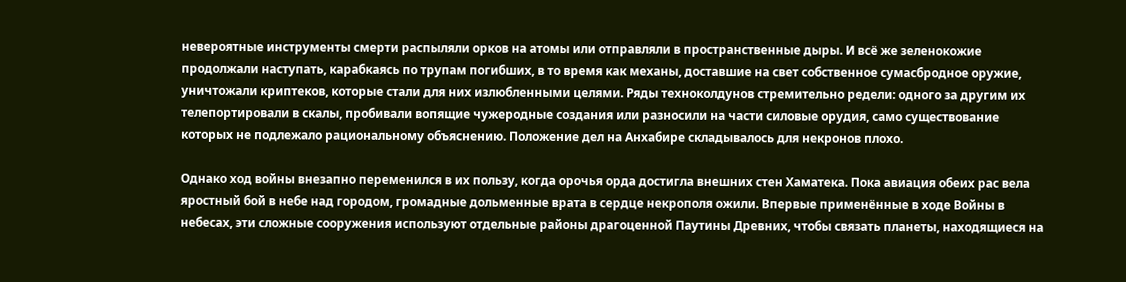невероятные инструменты смерти распыляли орков на атомы или отправляли в пространственные дыры. И всё же зеленокожие продолжали наступать, карабкаясь по трупам погибших, в то время как механы, доставшие на свет собственное сумасбродное оружие, уничтожали криптеков, которые стали для них излюбленными целями. Ряды техноколдунов стремительно редели: одного за другим их телепортировали в скалы, пробивали вопящие чужеродные создания или разносили на части силовые орудия, само существование которых не подлежало рациональному объяснению. Положение дел на Анхабире складывалось для некронов плохо.

Однако ход войны внезапно переменился в их пользу, когда орочья орда достигла внешних стен Хаматека. Пока авиация обеих рас вела яростный бой в небе над городом, громадные дольменные врата в сердце некрополя ожили. Впервые применённые в ходе Войны в небесах, эти сложные сооружения используют отдельные районы драгоценной Паутины Древних, чтобы связать планеты, находящиеся на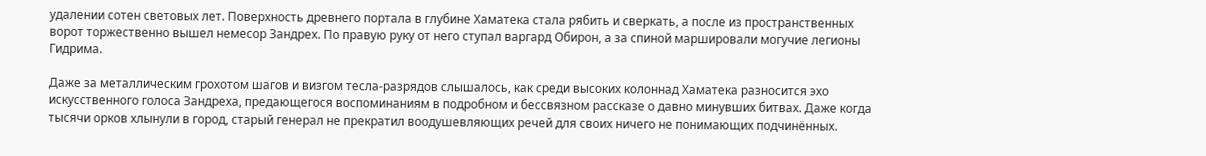удалении сотен световых лет. Поверхность древнего портала в глубине Хаматека стала рябить и сверкать, а после из пространственных ворот торжественно вышел немесор Зандрех. По правую руку от него ступал варгард Обирон, а за спиной маршировали могучие легионы Гидрима.

Даже за металлическим грохотом шагов и визгом тесла-разрядов слышалось, как среди высоких колоннад Хаматека разносится эхо искусственного голоса Зандреха, предающегося воспоминаниям в подробном и бессвязном рассказе о давно минувших битвах. Даже когда тысячи орков хлынули в город, старый генерал не прекратил воодушевляющих речей для своих ничего не понимающих подчинённых.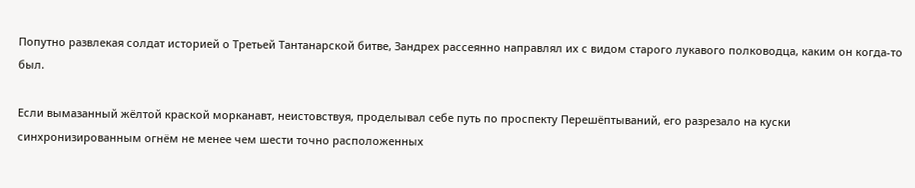Попутно развлекая солдат историей о Третьей Тантанарской битве, Зандрех рассеянно направлял их с видом старого лукавого полководца, каким он когда-то был.

Если вымазанный жёлтой краской морканавт, неистовствуя, проделывал себе путь по проспекту Перешёптываний, его разрезало на куски синхронизированным огнём не менее чем шести точно расположенных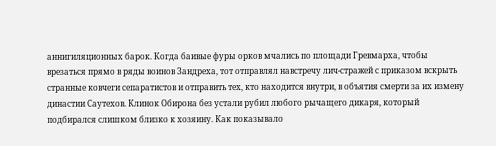аннигиляционных барок. Когда баивые фуры орков мчались по площади Гревмарха, чтобы врезаться прямо в ряды воинов Зандреха, тот отправлял навстречу лич-стражей с приказом вскрыть странные ковчеги сепаратистов и отправить тех, кто находится внутри, в объятия смерти за их измену династии Саутехов. Клинок Обирона без устали рубил любого рычащего дикаря, который подбирался слишком близко к хозяину. Как показывало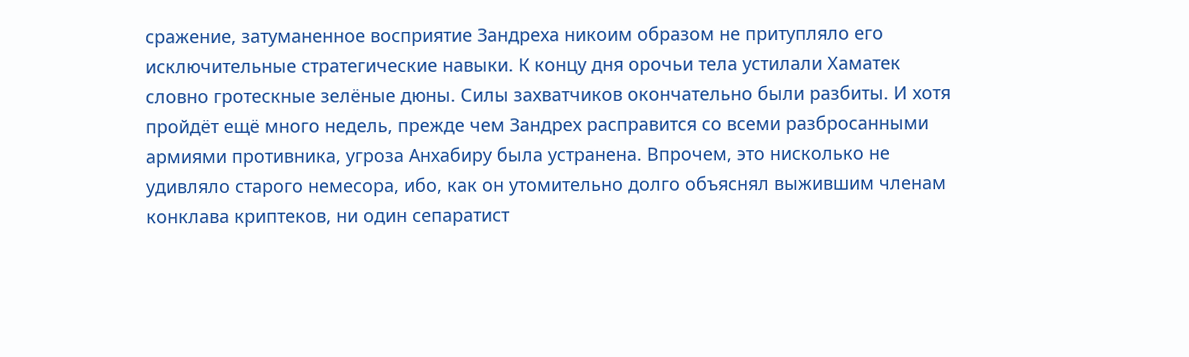сражение, затуманенное восприятие Зандреха никоим образом не притупляло его исключительные стратегические навыки. К концу дня орочьи тела устилали Хаматек словно гротескные зелёные дюны. Силы захватчиков окончательно были разбиты. И хотя пройдёт ещё много недель, прежде чем Зандрех расправится со всеми разбросанными армиями противника, угроза Анхабиру была устранена. Впрочем, это нисколько не удивляло старого немесора, ибо, как он утомительно долго объяснял выжившим членам конклава криптеков, ни один сепаратист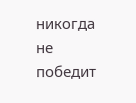никогда не победит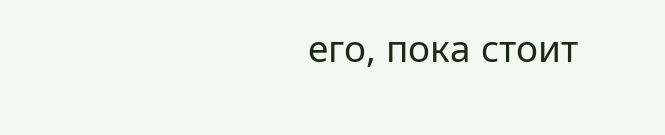его, пока стоит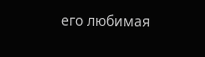его любимая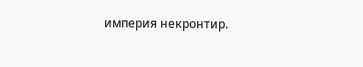империя некронтир.